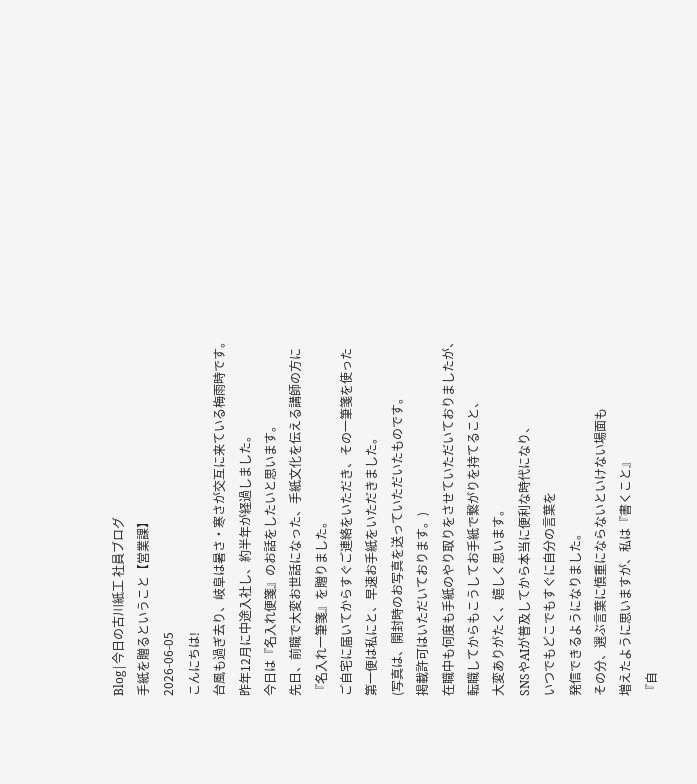Blog|今日の古川紙工 社員ブログ
手紙を贈るということ【営業課】
2026-06-05
こんにちは!
台風も過ぎ去り、岐阜は暑さ・寒さが交互に来ている梅雨時です。
昨年12月に中途入社し、約半年が経過しました。
今日は『名入れ便箋』のお話をしたいと思います。
先日、前職で大変お世話になった、手紙文化を伝える講師の方に
『名入れ一筆箋』を贈りました。
ご自宅に届いてからすぐご連絡をいただき、その一筆箋を使った
第一便は私にと、早速お手紙をいただきました。
(写真は、開封時のお写真を送っていただいたものです。
掲載許可はいただいております。)
在職中も何度も手紙のやり取りをさせていただいておりましたが、
転職してからもこうしてお手紙で繋がりを持てること、
大変ありがたく、嬉しく思います。
SNSやAIが普及してから本当に便利な時代になり、
いつでもどこでもすぐに自分の言葉を
発信できるようになりました。
その分、選ぶ言葉に慎重にならないといけない場面も
増えたように思いますが、私は『書くこと』
『自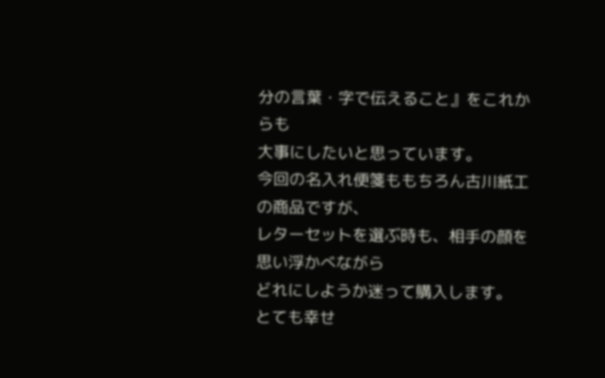分の言葉・字で伝えること』をこれからも
大事にしたいと思っています。
今回の名入れ便箋ももちろん古川紙工の商品ですが、
レターセットを選ぶ時も、相手の顔を思い浮かべながら
どれにしようか迷って購入します。
とても幸せ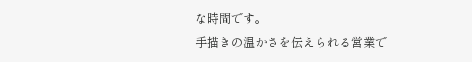な時間です。
手描きの温かさを伝えられる営業で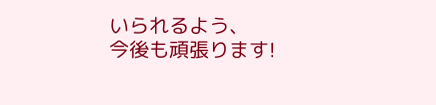いられるよう、
今後も頑張ります!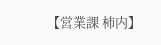【営業課 柿内】